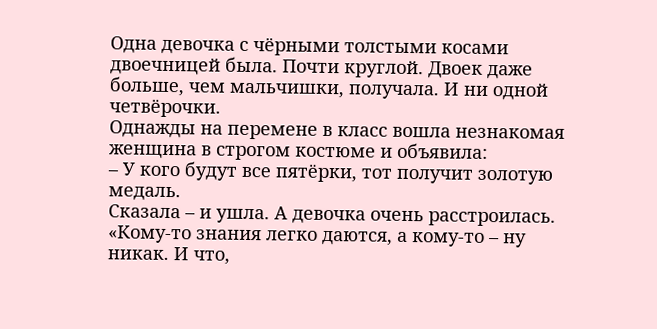Одна девочка с чёрными толстыми косами двоечницей была. Почти круглой. Двоек даже больше, чем мальчишки, получала. И ни одной четвёрочки.
Однажды на перемене в класс вошла незнакомая женщина в строгом костюме и объявила:
– У кого будут все пятёрки, тот получит золотую медаль.
Сказала – и ушла. А девочка очень расстроилась. «Кому-то знания легко даются, а кому-то – ну никак. И что,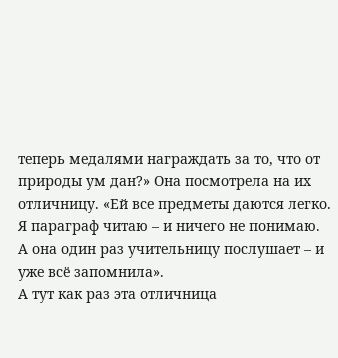теперь медалями награждать за то, что от природы ум дан?» Она посмотрела на их отличницу. «Ей все предметы даются легко. Я параграф читаю – и ничего не понимаю. А она один раз учительницу послушает – и уже всё запомнила».
А тут как раз эта отличница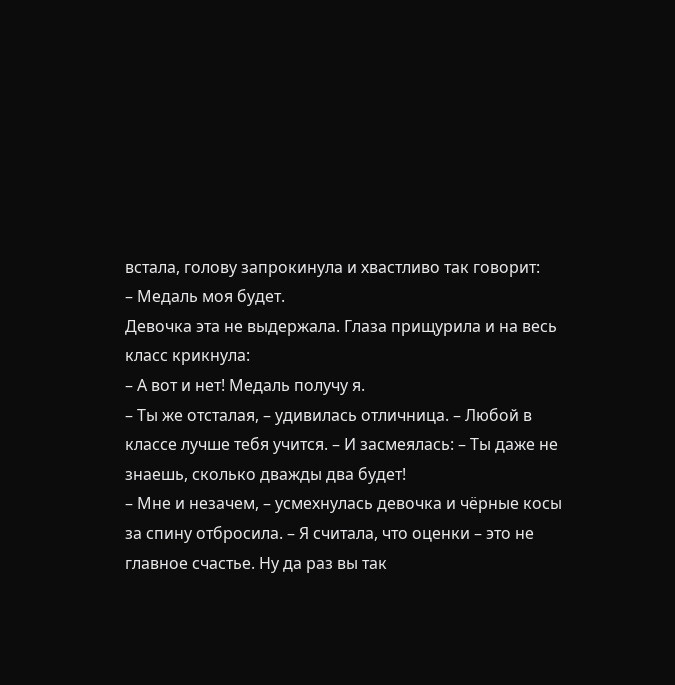встала, голову запрокинула и хвастливо так говорит:
– Медаль моя будет.
Девочка эта не выдержала. Глаза прищурила и на весь класс крикнула:
– А вот и нет! Медаль получу я.
– Ты же отсталая, – удивилась отличница. – Любой в классе лучше тебя учится. – И засмеялась: – Ты даже не знаешь, сколько дважды два будет!
– Мне и незачем, – усмехнулась девочка и чёрные косы за спину отбросила. – Я считала, что оценки – это не главное счастье. Ну да раз вы так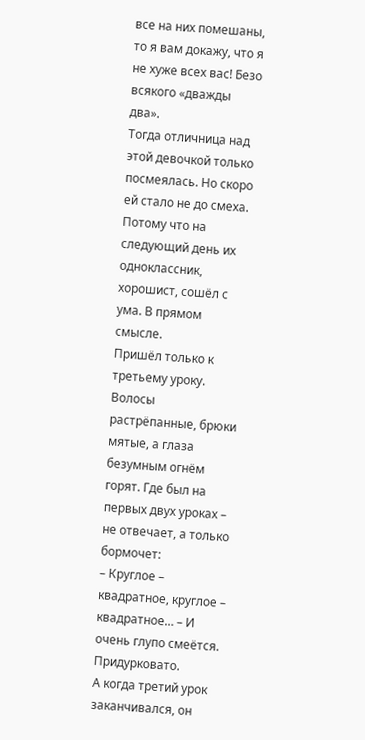все на них помешаны, то я вам докажу, что я не хуже всех вас! Безо всякого «дважды два».
Тогда отличница над этой девочкой только посмеялась. Но скоро ей стало не до смеха. Потому что на следующий день их одноклассник, хорошист, сошёл с ума. В прямом смысле.
Пришёл только к третьему уроку. Волосы растрёпанные, брюки мятые, а глаза безумным огнём горят. Где был на первых двух уроках – не отвечает, а только бормочет:
– Круглое – квадратное, круглое – квадратное… – И очень глупо смеётся. Придурковато.
А когда третий урок заканчивался, он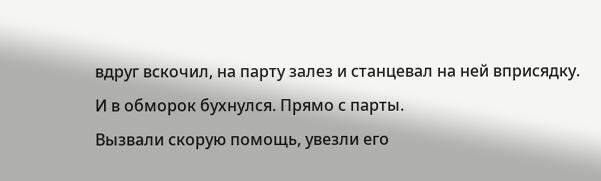вдруг вскочил, на парту залез и станцевал на ней вприсядку. И в обморок бухнулся. Прямо с парты.
Вызвали скорую помощь, увезли его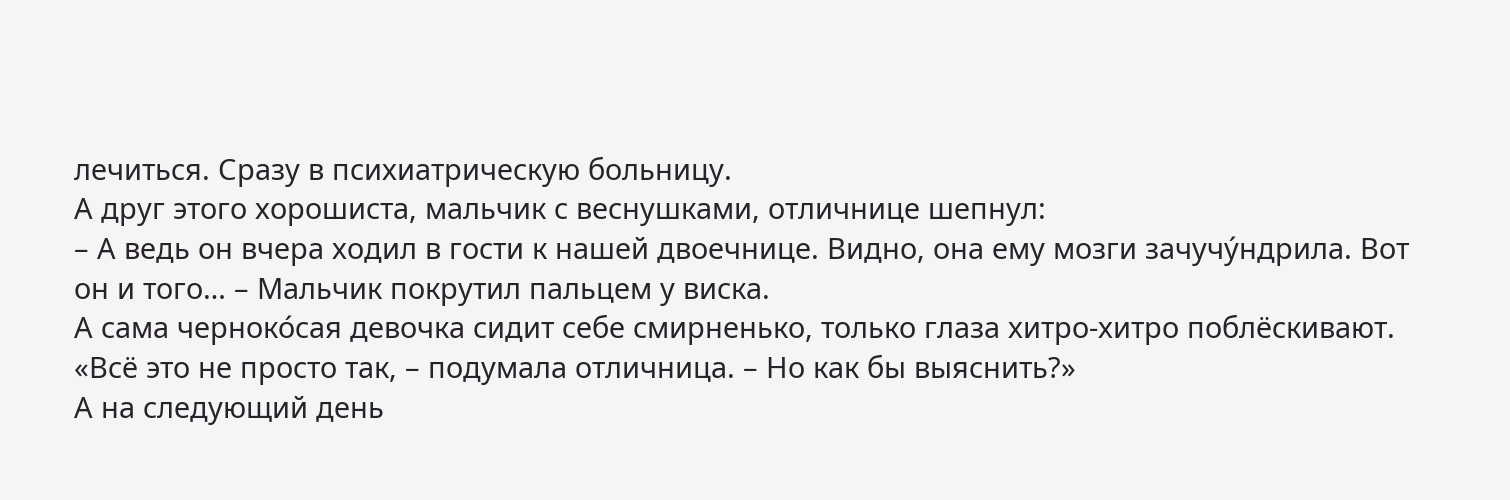лечиться. Сразу в психиатрическую больницу.
А друг этого хорошиста, мальчик с веснушками, отличнице шепнул:
– А ведь он вчера ходил в гости к нашей двоечнице. Видно, она ему мозги зачучу́ндрила. Вот он и того… – Мальчик покрутил пальцем у виска.
А сама черноко́сая девочка сидит себе смирненько, только глаза хитро-хитро поблёскивают.
«Всё это не просто так, – подумала отличница. – Но как бы выяснить?»
А на следующий день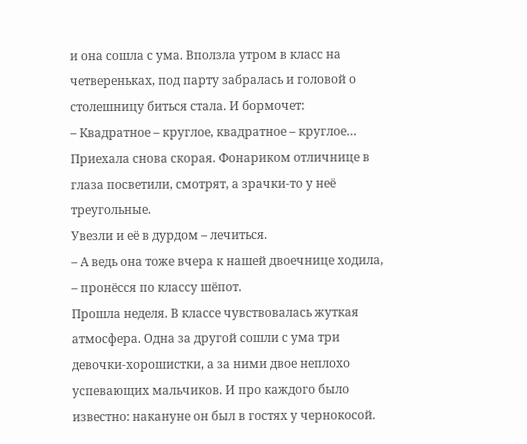и она сошла с ума. Вползла утром в класс на четвереньках, под парту забралась и головой о столешницу биться стала. И бормочет:
– Квадратное – круглое, квадратное – круглое…
Приехала снова скорая. Фонариком отличнице в глаза посветили, смотрят, а зрачки-то у неё треугольные.
Увезли и её в дурдом – лечиться.
– А ведь она тоже вчера к нашей двоечнице ходила, – пронёсся по классу шёпот.
Прошла неделя. В классе чувствовалась жуткая атмосфера. Одна за другой сошли с ума три девочки-хорошистки, а за ними двое неплохо успевающих мальчиков. И про каждого было известно: накануне он был в гостях у чернокосой.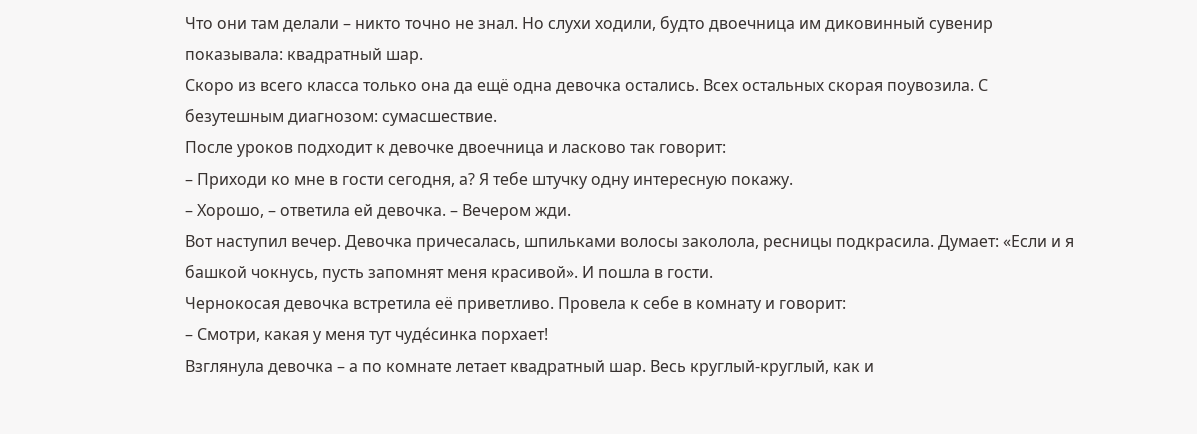Что они там делали – никто точно не знал. Но слухи ходили, будто двоечница им диковинный сувенир показывала: квадратный шар.
Скоро из всего класса только она да ещё одна девочка остались. Всех остальных скорая поувозила. С безутешным диагнозом: сумасшествие.
После уроков подходит к девочке двоечница и ласково так говорит:
– Приходи ко мне в гости сегодня, а? Я тебе штучку одну интересную покажу.
– Хорошо, – ответила ей девочка. – Вечером жди.
Вот наступил вечер. Девочка причесалась, шпильками волосы заколола, ресницы подкрасила. Думает: «Если и я башкой чокнусь, пусть запомнят меня красивой». И пошла в гости.
Чернокосая девочка встретила её приветливо. Провела к себе в комнату и говорит:
– Смотри, какая у меня тут чуде́синка порхает!
Взглянула девочка – а по комнате летает квадратный шар. Весь круглый-круглый, как и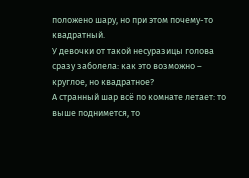положено шару, но при этом почему-то квадратный.
У девочки от такой несуразицы голова сразу заболела: как это возможно – круглое, но квадратное?
А странный шар всё по комнате летает: то выше поднимется, то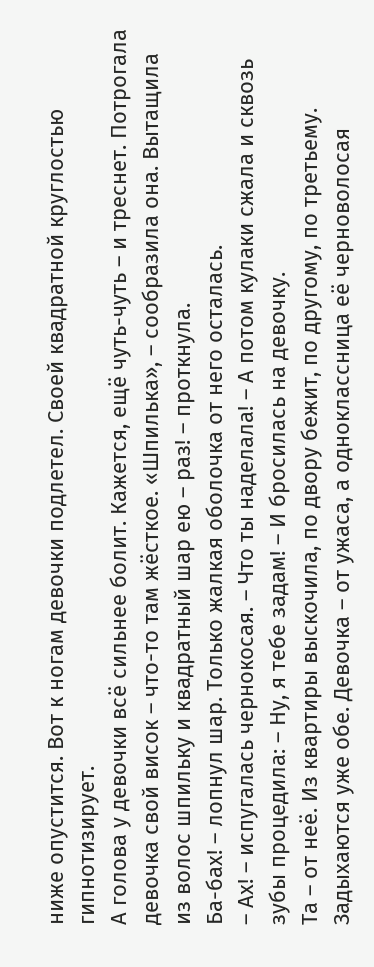ниже опустится. Вот к ногам девочки подлетел. Своей квадратной круглостью гипнотизирует.
А голова у девочки всё сильнее болит. Кажется, ещё чуть-чуть – и треснет. Потрогала девочка свой висок – что-то там жёсткое. «Шпилька», – сообразила она. Вытащила из волос шпильку и квадратный шар ею – раз! – проткнула.
Ба-бах! – лопнул шар. Только жалкая оболочка от него осталась.
– Ах! – испугалась чернокосая. – Что ты наделала! – А потом кулаки сжала и сквозь зубы процедила: – Ну, я тебе задам! – И бросилась на девочку.
Та – от неё. Из квартиры выскочила, по двору бежит, по другому, по третьему. Задыхаются уже обе. Девочка – от ужаса, а одноклассница её черноволосая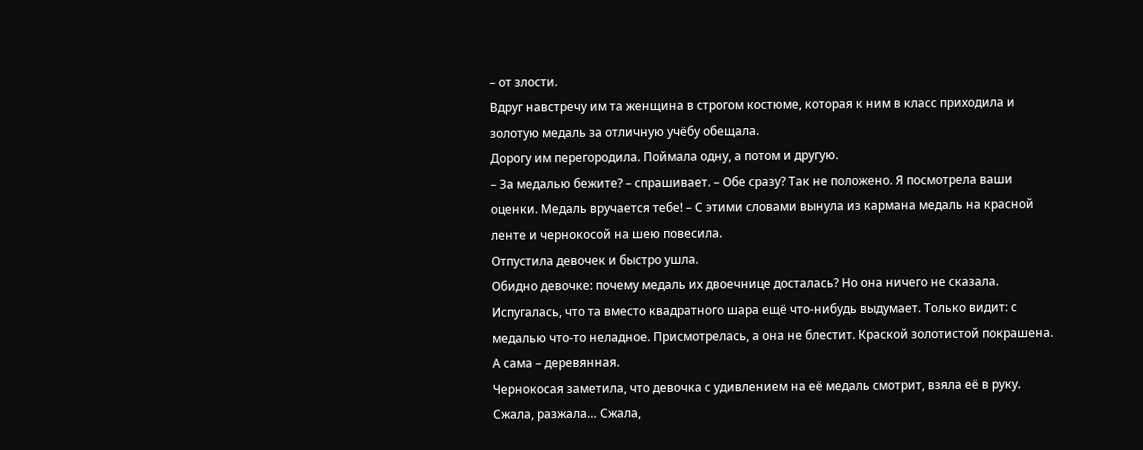– от злости.
Вдруг навстречу им та женщина в строгом костюме, которая к ним в класс приходила и золотую медаль за отличную учёбу обещала.
Дорогу им перегородила. Поймала одну, а потом и другую.
– За медалью бежите? – спрашивает. – Обе сразу? Так не положено. Я посмотрела ваши оценки. Медаль вручается тебе! – С этими словами вынула из кармана медаль на красной ленте и чернокосой на шею повесила.
Отпустила девочек и быстро ушла.
Обидно девочке: почему медаль их двоечнице досталась? Но она ничего не сказала. Испугалась, что та вместо квадратного шара ещё что-нибудь выдумает. Только видит: с медалью что-то неладное. Присмотрелась, а она не блестит. Краской золотистой покрашена. А сама – деревянная.
Чернокосая заметила, что девочка с удивлением на её медаль смотрит, взяла её в руку. Сжала, разжала… Сжала,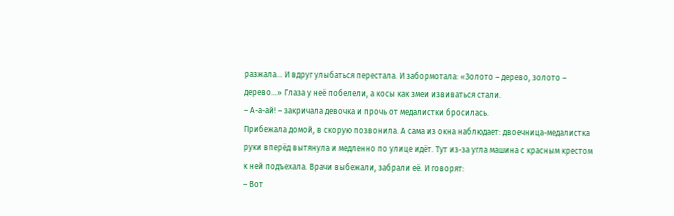разжала… И вдруг улыбаться перестала. И забормотала: «Золото – дерево, золото – дерево…» Глаза у неё побелели, а косы как змеи извиваться стали.
– А-а-ай! – закричала девочка и прочь от медалистки бросилась.
Прибежала домой, в скорую позвонила. А сама из окна наблюдает: двоечница-медалистка руки вперёд вытянула и медленно по улице идёт. Тут из-за угла машина с красным крестом к ней подъехала. Врачи выбежали, забрали её. И говорят:
– Вот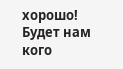хорошо! Будет нам кого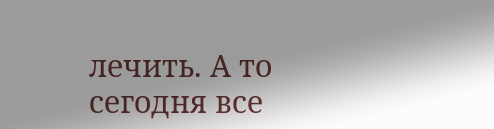лечить. А то сегодня все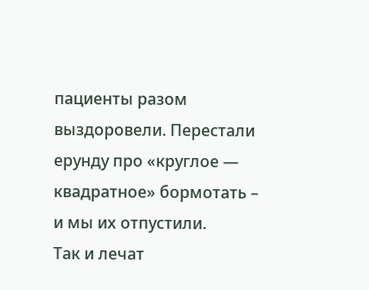пациенты разом выздоровели. Перестали ерунду про «круглое ― квадратное» бормотать – и мы их отпустили.
Так и лечат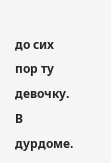до сих пор ту девочку. В дурдоме.